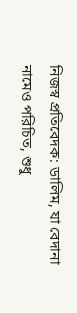নিজস্ব প্রতিবেদক: ডালিম, যা বেদানা নামেও পরিচিত, শুধু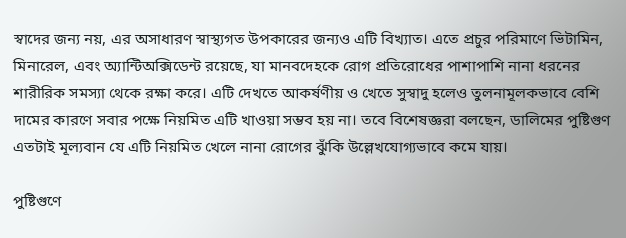স্বাদের জন্য নয়, এর অসাধারণ স্বাস্থ্যগত উপকারের জন্যও এটি বিখ্যাত। এতে প্রচুর পরিমাণে ভিটামিন, মিনারেল, এবং অ্যান্টিঅক্সিডেন্ট রয়েছে, যা মানবদেহকে রোগ প্রতিরোধের পাশাপাশি নানা ধরনের শারীরিক সমস্যা থেকে রক্ষা করে। এটি দেখতে আকর্ষণীয় ও খেতে সুস্বাদু হলেও তুলনামূলকভাবে বেশি দামের কারণে সবার পক্ষে নিয়মিত এটি খাওয়া সম্ভব হয় না। তবে বিশেষজ্ঞরা বলছেন, ডালিমের পুষ্টিগুণ এতটাই মূল্যবান যে এটি নিয়মিত খেলে নানা রোগের ঝুঁকি উল্লেখযোগ্যভাবে কমে যায়।

পুষ্টিগুণে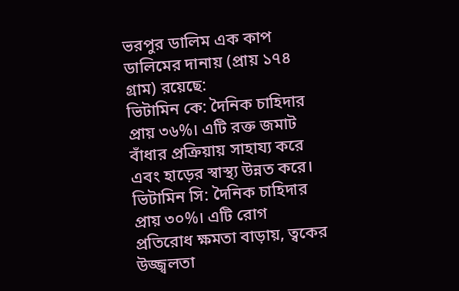ভরপুর ডালিম এক কাপ ডালিমের দানায় (প্রায় ১৭৪ গ্রাম) রয়েছে:
ভিটামিন কে: দৈনিক চাহিদার প্রায় ৩৬%। এটি রক্ত জমাট বাঁধার প্রক্রিয়ায় সাহায্য করে এবং হাড়ের স্বাস্থ্য উন্নত করে।
ভিটামিন সি: দৈনিক চাহিদার প্রায় ৩০%। এটি রোগ প্রতিরোধ ক্ষমতা বাড়ায়, ত্বকের উজ্জ্বলতা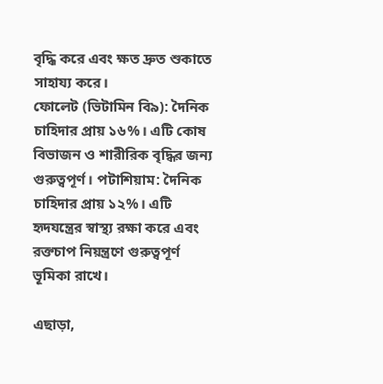বৃদ্ধি করে এবং ক্ষত দ্রুত শুকাতে সাহায্য করে।
ফোলেট (ভিটামিন বি৯): দৈনিক চাহিদার প্রায় ১৬%। এটি কোষ বিভাজন ও শারীরিক বৃদ্ধির জন্য গুরুত্বপূর্ণ। পটাশিয়াম: দৈনিক চাহিদার প্রায় ১২%। এটি হৃদযন্ত্রের স্বাস্থ্য রক্ষা করে এবং রক্তচাপ নিয়ন্ত্রণে গুরুত্বপূর্ণ ভূমিকা রাখে।

এছাড়া,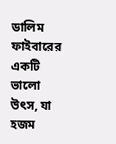ডালিম ফাইবারের একটি ভালো উৎস, যা হজম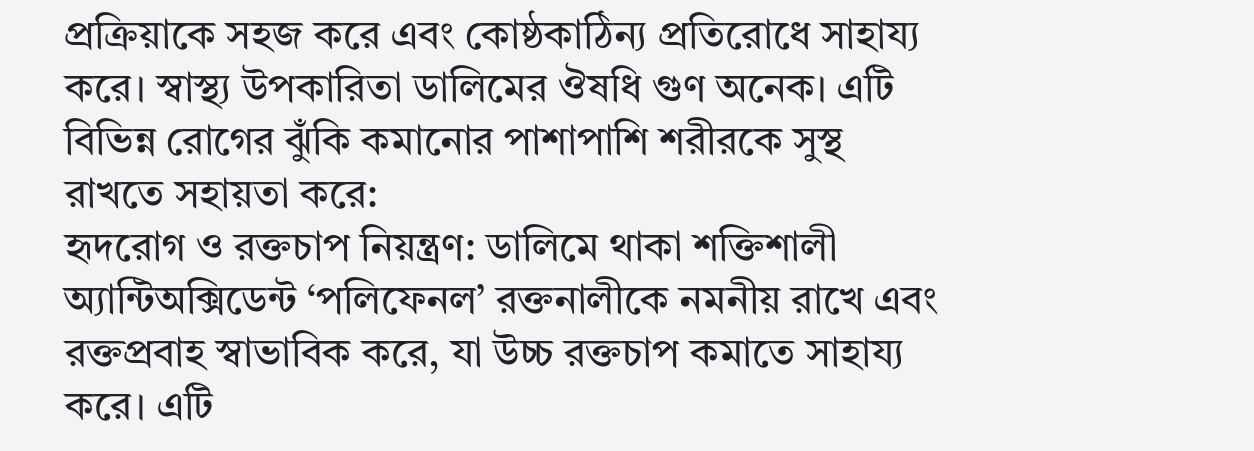প্রক্রিয়াকে সহজ করে এবং কোষ্ঠকাঠিন্য প্রতিরোধে সাহায্য করে। স্বাস্থ্য উপকারিতা ডালিমের ঔষধি গুণ অনেক। এটি বিভিন্ন রোগের ঝুঁকি কমানোর পাশাপাশি শরীরকে সুস্থ রাখতে সহায়তা করে:
হৃদরোগ ও রক্তচাপ নিয়ন্ত্রণ: ডালিমে থাকা শক্তিশালী অ্যান্টিঅক্সিডেন্ট ‘পলিফেনল’ রক্তনালীকে নমনীয় রাখে এবং রক্তপ্রবাহ স্বাভাবিক করে, যা উচ্চ রক্তচাপ কমাতে সাহায্য করে। এটি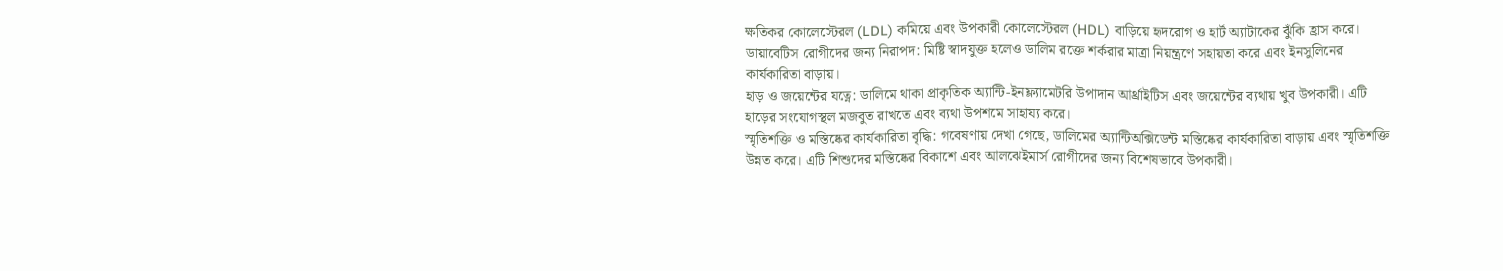ক্ষতিকর কোলেস্টেরল (LDL) কমিয়ে এবং উপকারী কোলেস্টেরল (HDL) বাড়িয়ে হৃদরোগ ও হার্ট অ্যাটাকের ঝুঁকি হ্রাস করে। ডায়াবেটিস রোগীদের জন্য নিরাপদ: মিষ্টি স্বাদযুক্ত হলেও ডালিম রক্তে শর্করার মাত্রা নিয়ন্ত্রণে সহায়তা করে এবং ইনসুলিনের কার্যকারিতা বাড়ায়।
হাড় ও জয়েন্টের যত্নে: ডালিমে থাকা প্রাকৃতিক অ্যান্টি-ইনফ্ল্যামেটরি উপাদান আর্থ্রাইটিস এবং জয়েন্টের ব্যথায় খুব উপকারী। এটি হাড়ের সংযোগস্থল মজবুত রাখতে এবং ব্যথা উপশমে সাহায্য করে।
স্মৃতিশক্তি ও মস্তিষ্কের কার্যকারিতা বৃদ্ধি: গবেষণায় দেখা গেছে, ডালিমের অ্যান্টিঅক্সিডেন্ট মস্তিষ্কের কার্যকারিতা বাড়ায় এবং স্মৃতিশক্তি উন্নত করে। এটি শিশুদের মস্তিষ্কের বিকাশে এবং আলঝেইমার্স রোগীদের জন্য বিশেষভাবে উপকারী।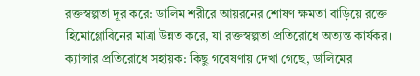রক্তস্বল্পতা দূর করে: ডালিম শরীরে আয়রনের শোষণ ক্ষমতা বাড়িয়ে রক্তে হিমোগ্লোবিনের মাত্রা উন্নত করে, যা রক্তস্বল্পতা প্রতিরোধে অত্যন্ত কার্যকর।
ক্যান্সার প্রতিরোধে সহায়ক: কিছু গবেষণায় দেখা গেছে, ডালিমের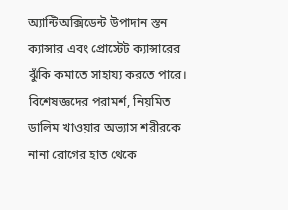অ্যান্টিঅক্সিডেন্ট উপাদান স্তন ক্যান্সার এবং প্রোস্টেট ক্যান্সারের ঝুঁকি কমাতে সাহায্য করতে পারে।
বিশেষজ্ঞদের পরামর্শ, নিয়মিত ডালিম খাওয়ার অভ্যাস শরীরকে নানা রোগের হাত থেকে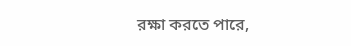রক্ষা করতে পারে,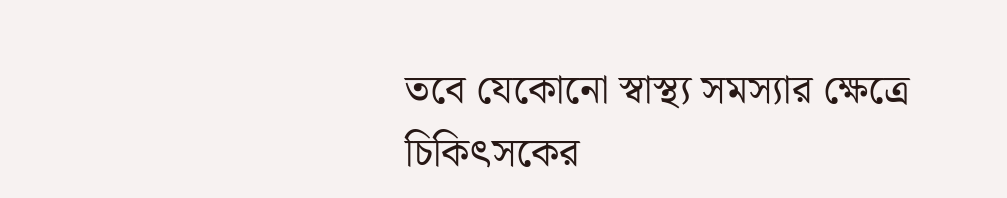তবে যেকোনো স্বাস্থ্য সমস্যার ক্ষেত্রে চিকিৎসকের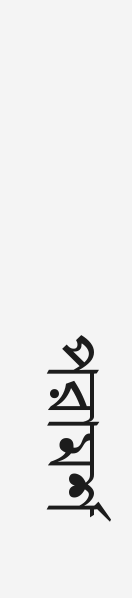পরামর্শ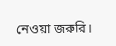নেওয়া জরুরি।